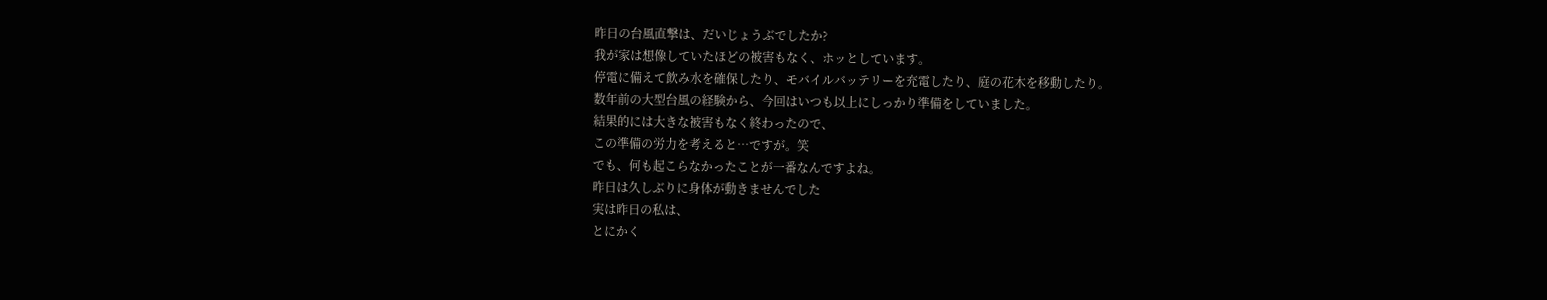昨日の台風直撃は、だいじょうぶでしたか?
我が家は想像していたほどの被害もなく、ホッとしています。
停電に備えて飲み水を確保したり、モバイルバッテリーを充電したり、庭の花木を移動したり。
数年前の大型台風の経験から、今回はいつも以上にしっかり準備をしていました。
結果的には大きな被害もなく終わったので、
この準備の労力を考えると…ですが。笑
でも、何も起こらなかったことが一番なんですよね。
昨日は久しぶりに身体が動きませんでした
実は昨日の私は、
とにかく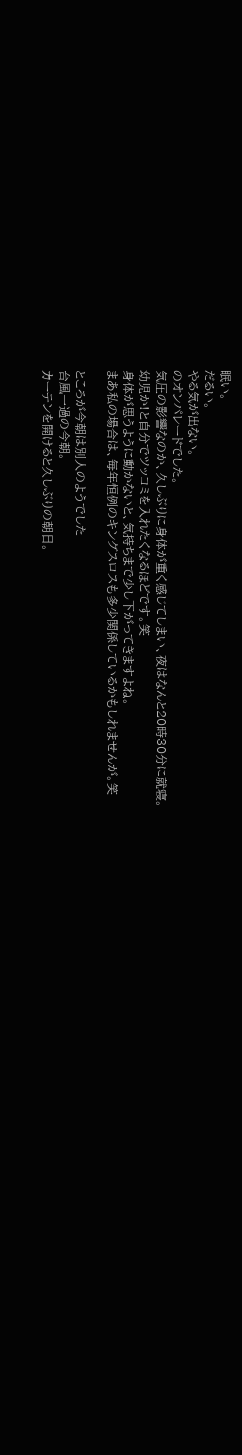眠い。
だるい。
やる気が出ない。
のオンパレードでした。
気圧の影響なのか、久しぶりに身体が重く感じてしまい、夜はなんと20時30分に就寝。
幼児か!と自分でツッコミを入れたくなるほどです。笑
身体が思うように動かないと、気持ちまで少し下がってきますよね。
まあ私の場合は、毎年恒例のキングスロスも多少関係しているかもしれませんが。笑

ところが今朝は別人のようでした
台風一過の今朝。
カーテンを開けると久しぶりの朝日。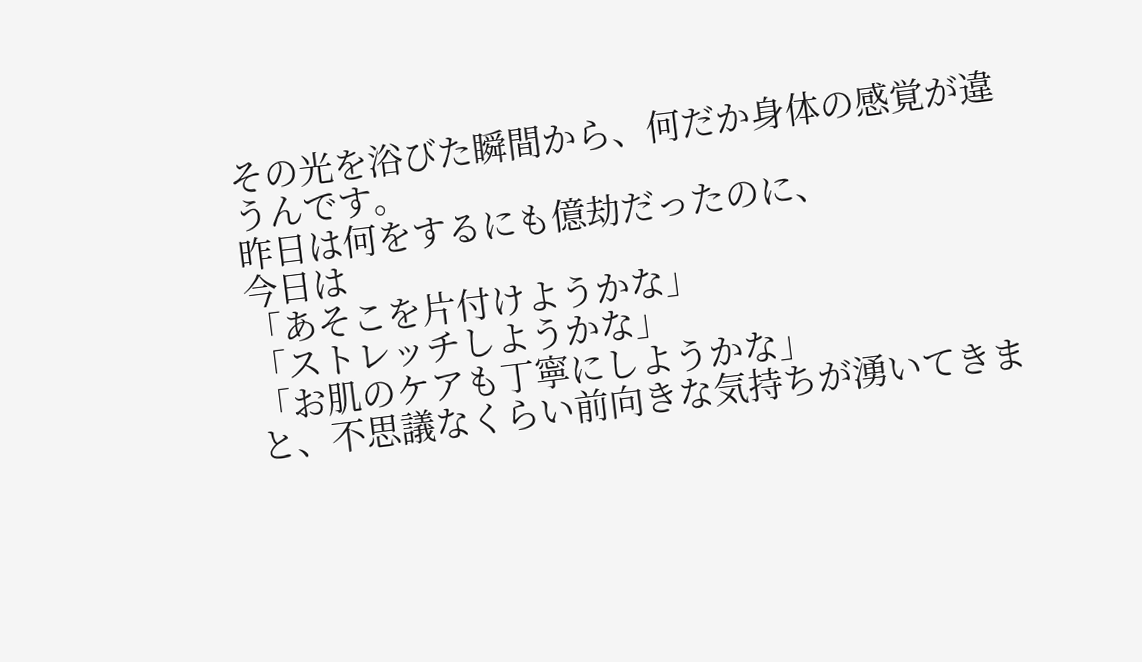その光を浴びた瞬間から、何だか身体の感覚が違うんです。
昨日は何をするにも億劫だったのに、
今日は
「あそこを片付けようかな」
「ストレッチしようかな」
「お肌のケアも丁寧にしようかな」
と、不思議なくらい前向きな気持ちが湧いてきま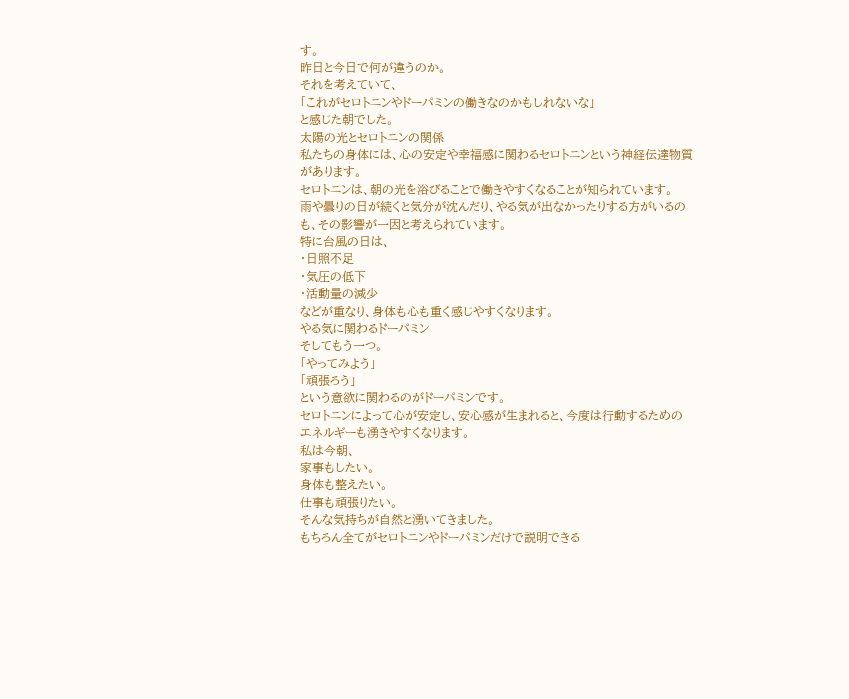す。
昨日と今日で何が違うのか。
それを考えていて、
「これがセロトニンやドーパミンの働きなのかもしれないな」
と感じた朝でした。
太陽の光とセロトニンの関係
私たちの身体には、心の安定や幸福感に関わるセロトニンという神経伝達物質があります。
セロトニンは、朝の光を浴びることで働きやすくなることが知られています。
雨や曇りの日が続くと気分が沈んだり、やる気が出なかったりする方がいるのも、その影響が一因と考えられています。
特に台風の日は、
・日照不足
・気圧の低下
・活動量の減少
などが重なり、身体も心も重く感じやすくなります。
やる気に関わるドーパミン
そしてもう一つ。
「やってみよう」
「頑張ろう」
という意欲に関わるのがドーパミンです。
セロトニンによって心が安定し、安心感が生まれると、今度は行動するためのエネルギーも湧きやすくなります。
私は今朝、
家事もしたい。
身体も整えたい。
仕事も頑張りたい。
そんな気持ちが自然と湧いてきました。
もちろん全てがセロトニンやドーパミンだけで説明できる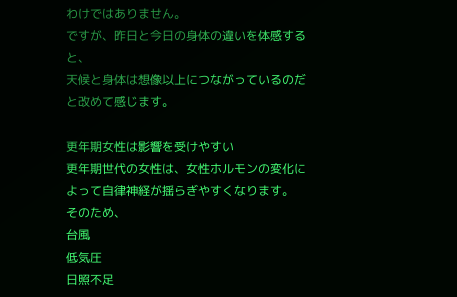わけではありません。
ですが、昨日と今日の身体の違いを体感すると、
天候と身体は想像以上につながっているのだと改めて感じます。

更年期女性は影響を受けやすい
更年期世代の女性は、女性ホルモンの変化によって自律神経が揺らぎやすくなります。
そのため、
台風
低気圧
日照不足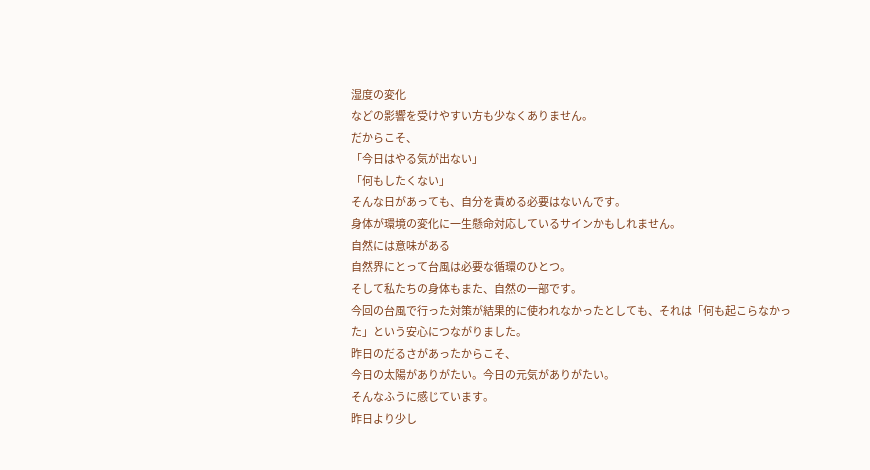湿度の変化
などの影響を受けやすい方も少なくありません。
だからこそ、
「今日はやる気が出ない」
「何もしたくない」
そんな日があっても、自分を責める必要はないんです。
身体が環境の変化に一生懸命対応しているサインかもしれません。
自然には意味がある
自然界にとって台風は必要な循環のひとつ。
そして私たちの身体もまた、自然の一部です。
今回の台風で行った対策が結果的に使われなかったとしても、それは「何も起こらなかった」という安心につながりました。
昨日のだるさがあったからこそ、
今日の太陽がありがたい。今日の元気がありがたい。
そんなふうに感じています。
昨日より少し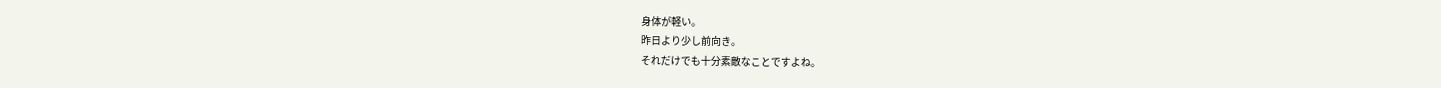身体が軽い。
昨日より少し前向き。
それだけでも十分素敵なことですよね。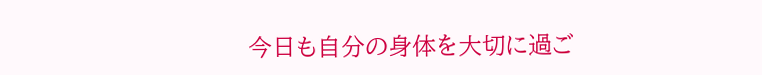今日も自分の身体を大切に過ご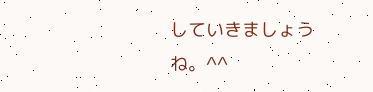していきましょうね。^^